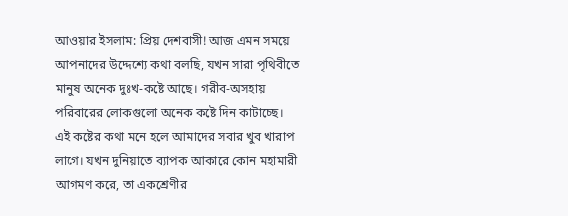আওয়ার ইসলাম: প্রিয় দেশবাসী! আজ এমন সময়ে আপনাদের উদ্দেশ্যে কথা বলছি, যখন সারা পৃথিবীতে মানুষ অনেক দুঃখ-কষ্টে আছে। গরীব-অসহায় পরিবারের লোকগুলো অনেক কষ্টে দিন কাটাচ্ছে। এই কষ্টের কথা মনে হলে আমাদের সবার খুব খারাপ লাগে। যখন দুনিয়াতে ব্যাপক আকারে কোন মহামারী আগমণ করে, তা একশ্রেণীর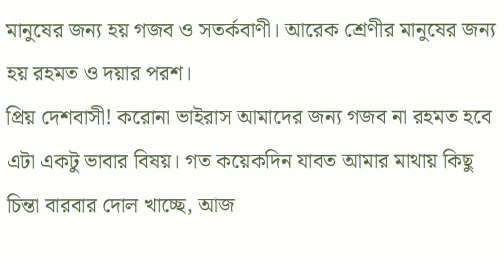মানুষের জন্য হয় গজব ও সতর্কবাণী। আরেক শ্রেণীর মানুষের জন্য হয় রহমত ও দয়ার পরশ।
প্রিয় দেশবাসী! করোনা ভাইরাস আমাদের জন্য গজব না রহমত হবে এটা একটু ভাবার বিষয়। গত কয়েকদিন যাবত আমার মাথায় কিছু চিন্তা বারবার দোল খাচ্ছে, আজ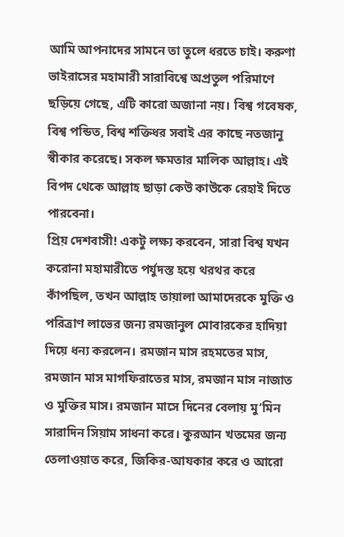আমি আপনাদের সামনে তা তুলে ধরতে চাই। করুণা ভাইরাসের মহামারী সারাবিশ্বে অপ্রতুল পরিমাণে ছড়িয়ে গেছে, এটি কারো অজানা নয়। বিশ্ব গবেষক, বিশ্ব পন্ডিত, বিশ্ব শক্তিধর সবাই এর কাছে নতজানু স্বীকার করেছে। সকল ক্ষমতার মালিক আল্লাহ। এই বিপদ থেকে আল্লাহ ছাড়া কেউ কাউকে রেহাই দিতে পারবেনা।
প্রিয় দেশবাসী! একটু লক্ষ্য করবেন, সারা বিশ্ব যখন করোনা মহামারীতে পর্যুদস্ত হয়ে থরথর করে কাঁপছিল, তখন আল্লাহ তায়ালা আমাদেরকে মুক্তি ও পরিত্রাণ লাভের জন্য রমজানুল মোবারকের হাদিয়া দিয়ে ধন্য করলেন। রমজান মাস রহমতের মাস, রমজান মাস মাগফিরাতের মাস, রমজান মাস নাজাত ও মুক্তির মাস। রমজান মাসে দিনের বেলায় মু’মিন সারাদিন সিয়াম সাধনা করে। কুরআন খতমের জন্য তেলাওয়াত করে, জিকির-আযকার করে ও আরো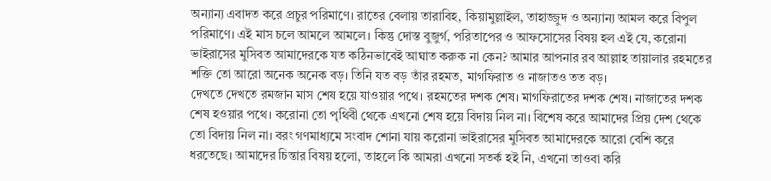অন্যান্য এবাদত করে প্রচুর পরিমাণে। রাতের বেলায় তারাবিহ, কিয়ামুল্লাইল, তাহাজ্জুদ ও অন্যান্য আমল করে বিপুল পরিমাণে। এই মাস চলে আমলে আমলে। কিন্তু দোস্ত বুজুর্গ, পরিতাপের ও আফসোসের বিষয় হল এই যে, করোনা ভাইরাসের মুসিবত আমাদেরকে যত কঠিনভাবেই আঘাত করুক না কেন? আমার আপনার রব আল্লাহ তায়ালার রহমতের শক্তি তো আরো অনেক অনেক বড়। তিনি যত বড় তাঁর রহমত, মাগফিরাত ও নাজাতও তত বড়।
দেখতে দেখতে রমজান মাস শেষ হয়ে যাওয়ার পথে। রহমতের দশক শেষ। মাগফিরাতের দশক শেষ। নাজাতের দশক শেষ হওয়ার পথে। করোনা তো পৃথিবী থেকে এখনো শেষ হয়ে বিদায় নিল না। বিশেষ করে আমাদের প্রিয় দেশ থেকে তো বিদায় নিল না। বরং গণমাধ্যমে সংবাদ শোনা যায় করোনা ভাইরাসের মুসিবত আমাদেরকে আরো বেশি করে ধরতেছে। আমাদের চিন্তার বিষয় হলো, তাহলে কি আমরা এখনো সতর্ক হই নি, এখনো তাওবা করি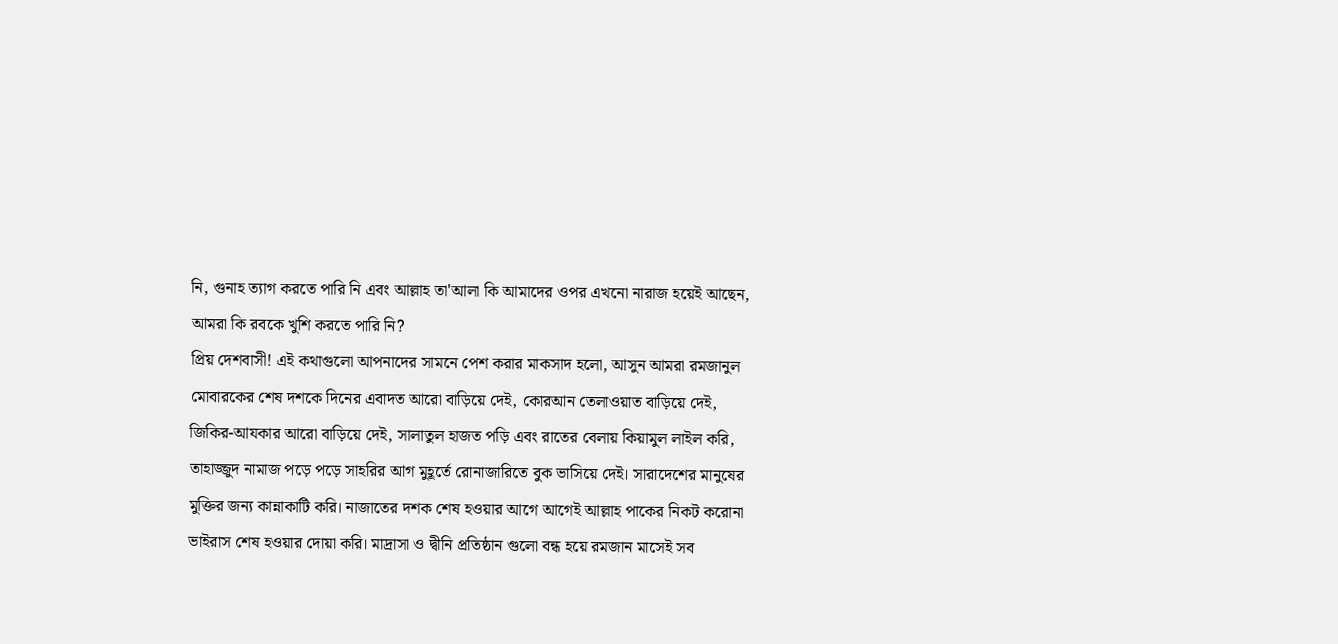নি, গুনাহ ত্যাগ করতে পারি নি এবং আল্লাহ তা'আলা কি আমাদের ওপর এখনো নারাজ হয়েই আছেন, আমরা কি রবকে খুশি করতে পারি নি?
প্রিয় দেশবাসী! এই কথাগুলো আপনাদের সামনে পেশ করার মাকসাদ হলো, আসুন আমরা রমজানুল মোবারকের শেষ দশকে দিনের এবাদত আরো বাড়িয়ে দেই, কোরআন তেলাওয়াত বাড়িয়ে দেই, জিকির-আযকার আরো বাড়িয়ে দেই, সালাতুল হাজত পড়ি এবং রাতের বেলায় কিয়ামুল লাইল করি, তাহাজ্জুদ নামাজ পড়ে পড়ে সাহরির আগ মুহূর্তে রোনাজারিতে বুক ভাসিয়ে দেই। সারাদেশের মানুষের মুক্তির জন্য কান্নাকাটি করি। নাজাতের দশক শেষ হওয়ার আগে আগেই আল্লাহ পাকের নিকট করোনা ভাইরাস শেষ হওয়ার দোয়া করি। মাদ্রাসা ও দ্বীনি প্রতিষ্ঠান গুলো বন্ধ হয়ে রমজান মাসেই সব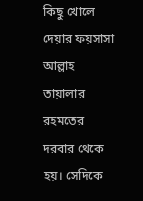কিছু খোলে দেয়ার ফয়সাসা আল্লাহ তায়ালার রহমতের দরবার থেকে হয়। সেদিকে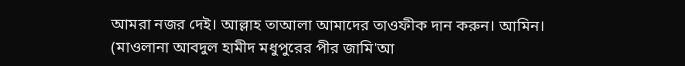আমরা নজর দেই। আল্লাহ তাআলা আমাদের তাওফীক দান করুন। আমিন।
(মাওলানা আবদুল হামীদ মধুপুরের পীর জামি'আ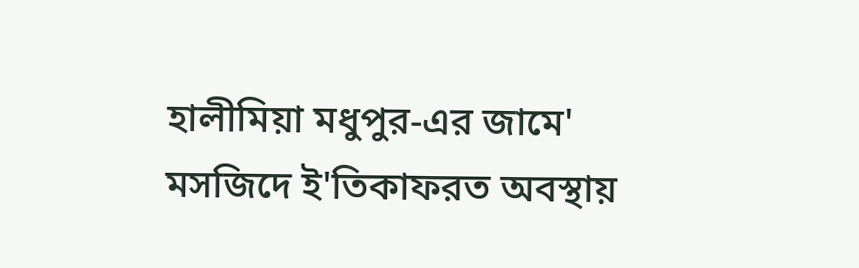হালীমিয়া মধুপুর-এর জামে' মসজিদে ই'তিকাফরত অবস্থায়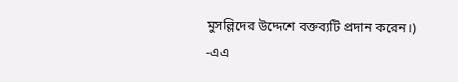মুসল্লিদের উদ্দেশে বক্তব্যটি প্রদান করেন।)
-এএ